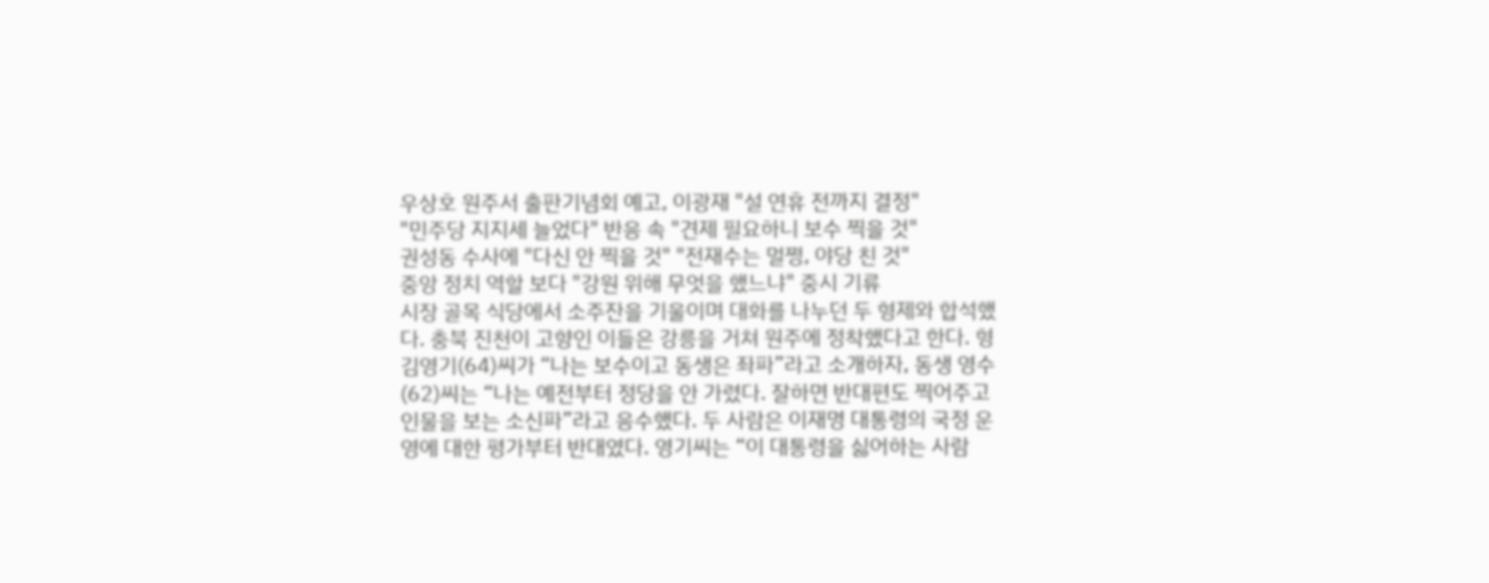우상호 원주서 출판기념회 예고, 이광재 "설 연휴 전까지 결정"
"민주당 지지세 늘었다" 반응 속 "견제 필요하니 보수 찍을 것"
권성동 수사에 "다신 안 찍을 것" "전재수는 멀쩡, 야당 친 것"
중앙 정치 역할 보다 "강원 위해 무엇을 했느냐" 중시 기류
시장 골목 식당에서 소주잔을 기울이며 대화를 나누던 두 형제와 합석했다. 충북 진천이 고향인 이들은 강릉을 거쳐 원주에 정착했다고 한다. 형 김영기(64)씨가 “나는 보수이고 동생은 좌파”라고 소개하자, 동생 영수(62)씨는 “나는 예전부터 정당을 안 가렸다. 잘하면 반대편도 찍어주고 인물을 보는 소신파”라고 응수했다. 두 사람은 이재명 대통령의 국정 운영에 대한 평가부터 반대였다. 영기씨는 “이 대통령을 싫어하는 사람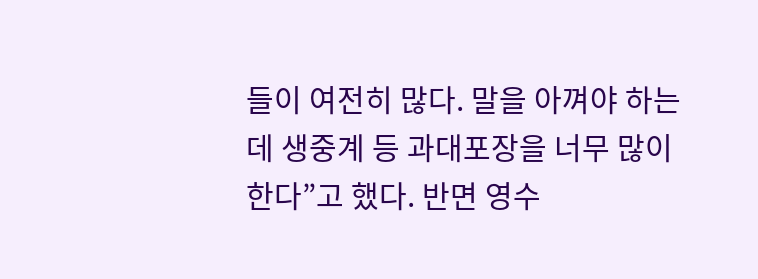들이 여전히 많다. 말을 아껴야 하는데 생중계 등 과대포장을 너무 많이 한다”고 했다. 반면 영수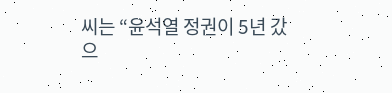씨는 “윤석열 정권이 5년 갔으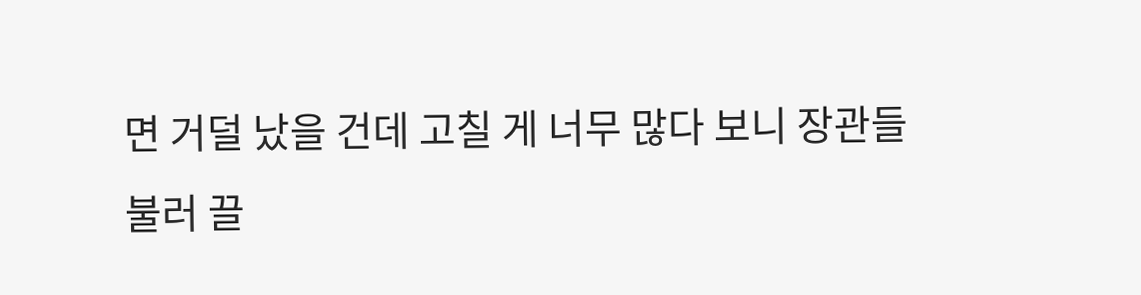면 거덜 났을 건데 고칠 게 너무 많다 보니 장관들 불러 끌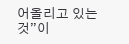어올리고 있는 것”이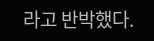라고 반박했다.